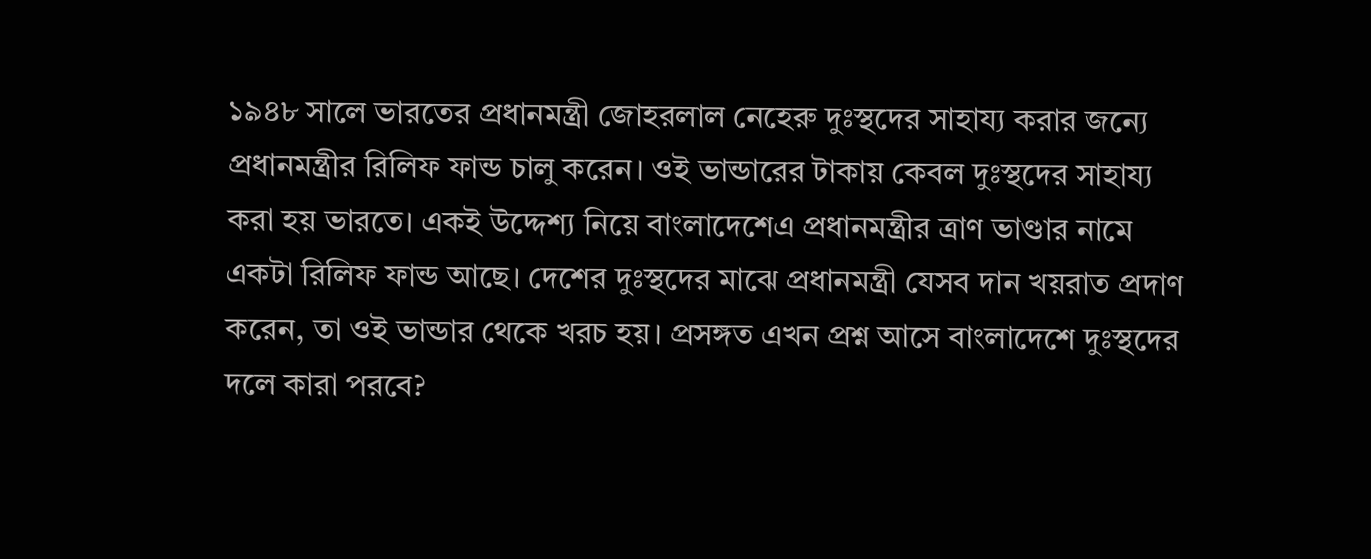১৯৪৮ সালে ভারতের প্রধানমন্ত্রী জোহরলাল নেহেরু দুঃস্থদের সাহায্য করার জন্যে প্রধানমন্ত্রীর রিলিফ ফান্ড চালু করেন। ওই ভান্ডারের টাকায় কেবল দুঃস্থদের সাহায্য করা হয় ভারতে। একই উদ্দেশ্য নিয়ে বাংলাদেশেএ প্রধানমন্ত্রীর ত্রাণ ভাণ্ডার নামে একটা রিলিফ ফান্ড আছে। দেশের দুঃস্থদের মাঝে প্রধানমন্ত্রী যেসব দান খয়রাত প্রদাণ করেন, তা ওই ভান্ডার থেকে খরচ হয়। প্রসঙ্গত এখন প্রশ্ন আসে বাংলাদেশে দুঃস্থদের দলে কারা পরবে?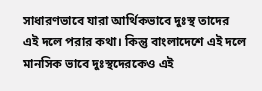সাধারণভাবে যারা আর্থিকভাবে দুঃস্থ তাদের এই দলে পরার কথা। কিন্তু বাংলাদেশে এই দলে মানসিক ভাবে দুঃস্থদেরকেও এই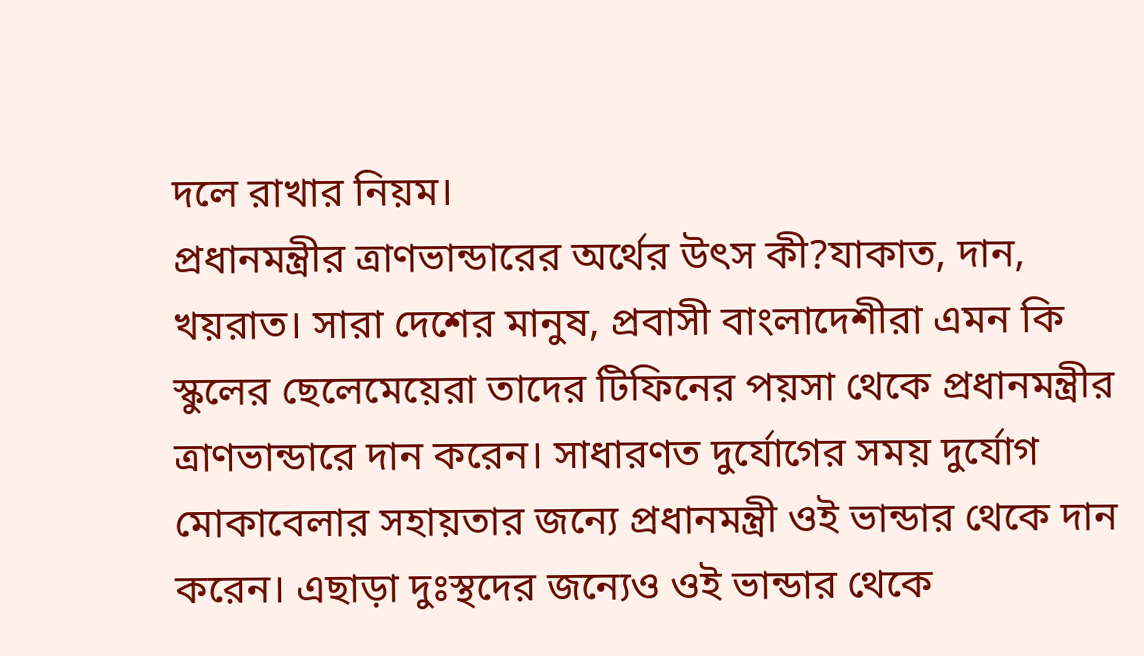দলে রাখার নিয়ম।
প্রধানমন্ত্রীর ত্রাণভান্ডারের অর্থের উৎস কী?যাকাত, দান, খয়রাত। সারা দেশের মানুষ, প্রবাসী বাংলাদেশীরা এমন কি স্কুলের ছেলেমেয়েরা তাদের টিফিনের পয়সা থেকে প্রধানমন্ত্রীর ত্রাণভান্ডারে দান করেন। সাধারণত দুর্যোগের সময় দুর্যোগ মোকাবেলার সহায়তার জন্যে প্রধানমন্ত্রী ওই ভান্ডার থেকে দান করেন। এছাড়া দুঃস্থদের জন্যেও ওই ভান্ডার থেকে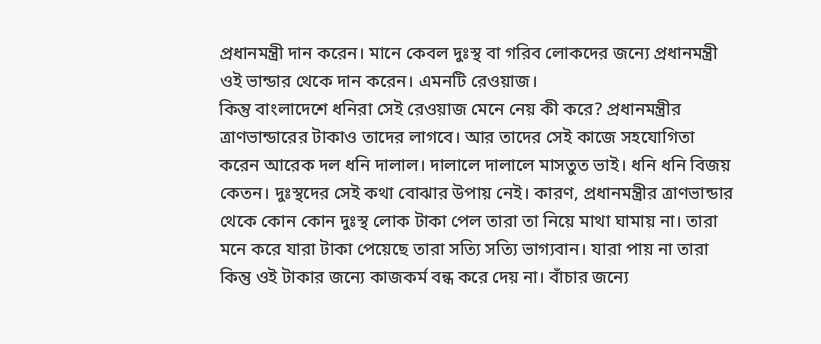প্রধানমন্ত্রী দান করেন। মানে কেবল দুঃস্থ বা গরিব লোকদের জন্যে প্রধানমন্ত্রী ওই ভান্ডার থেকে দান করেন। এমনটি রেওয়াজ।
কিন্তু বাংলাদেশে ধনিরা সেই রেওয়াজ মেনে নেয় কী করে? প্রধানমন্ত্রীর ত্রাণভান্ডারের টাকাও তাদের লাগবে। আর তাদের সেই কাজে সহযোগিতা করেন আরেক দল ধনি দালাল। দালালে দালালে মাসতুত ভাই। ধনি ধনি বিজয় কেতন। দুঃস্থদের সেই কথা বোঝার উপায় নেই। কারণ, প্রধানমন্ত্রীর ত্রাণভান্ডার থেকে কোন কোন দুঃস্থ লোক টাকা পেল তারা তা নিয়ে মাথা ঘামায় না। তারা মনে করে যারা টাকা পেয়েছে তারা সত্যি সত্যি ভাগ্যবান। যারা পায় না তারা কিন্তু ওই টাকার জন্যে কাজকর্ম বন্ধ করে দেয় না। বাঁচার জন্যে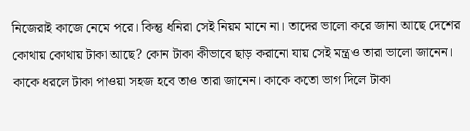নিজেরাই কাজে নেমে পরে। কিন্তু ধনিরা সেই নিয়ম মানে না। তাদের ভালো করে জানা আছে দেশের কোথায় কোথায় টাকা আছে? কোন টাকা কীভাবে ছাড় করানো যায় সেই মন্ত্রও তারা ভালো জানেন। কাকে ধরলে টাকা পাওয়া সহজ হবে তাও তারা জানেন। কাকে কতো ভাগ দিলে টাকা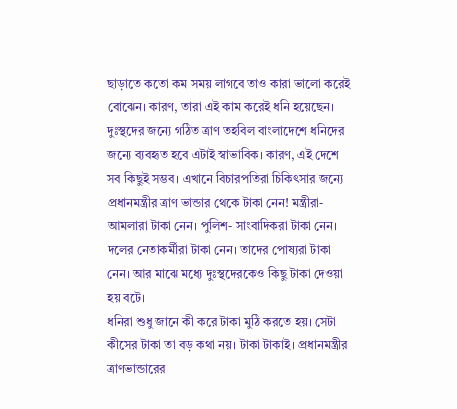ছাড়াতে কতো কম সময় লাগবে তাও কারা ভালো করেই বোঝেন। কারণ, তারা এই কাম করেই ধনি হয়েছেন।
দুঃস্থদের জন্যে গঠিত ত্রাণ তহবিল বাংলাদেশে ধনিদের জন্যে ব্যবহৃত হবে এটাই স্বাভাবিক। কারণ, এই দেশে সব কিছুই সম্ভব। এখানে বিচারপতিরা চিকিৎসার জন্যে প্রধানমন্ত্রীর ত্রাণ ভান্ডার থেকে টাকা নেন! মন্ত্রীরা- আমলারা টাকা নেন। পুলিশ- সাংবাদিকরা টাকা নেন। দলের নেতাকর্মীরা টাকা নেন। তাদের পোষ্যরা টাকা নেন। আর মাঝে মধ্যে দুঃস্থদেরকেও কিছু টাকা দেওয়া হয় বটে।
ধনিরা শুধু জানে কী করে টাকা মুঠি করতে হয়। সেটা কীসের টাকা তা বড় কথা নয়। টাকা টাকাই। প্রধানমন্ত্রীর ত্রাণভান্ডারের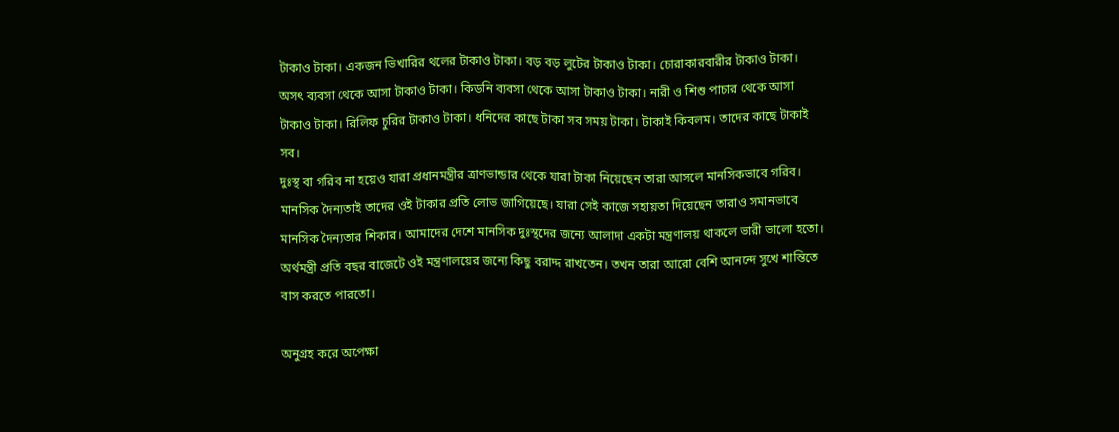টাকাও টাকা। একজন ভিখারির থলের টাকাও টাকা। বড় বড় লুটের টাকাও টাকা। চোরাকারবারীর টাকাও টাকা। অসৎ ব্যবসা থেকে আসা টাকাও টাকা। কিডনি ব্যবসা থেকে আসা টাকাও টাকা। নারী ও শিশু পাচার থেকে আসা টাকাও টাকা। রিলিফ চুরির টাকাও টাকা। ধনিদের কাছে টাকা সব সময় টাকা। টাকাই কিবলম। তাদের কাছে টাকাই সব।
দুঃস্থ বা গরিব না হয়েও যারা প্রধানমন্ত্রীর ত্রাণভান্ডার থেকে যারা টাকা নিয়েছেন তারা আসলে মানসিকভাবে গরিব। মানসিক দৈন্যতাই তাদের ওই টাকার প্রতি লোভ জাগিয়েছে। যারা সেই কাজে সহায়তা দিয়েছেন তারাও সমানভাবে মানসিক দৈন্যতার শিকার। আমাদের দেশে মানসিক দুঃস্থদের জন্যে আলাদা একটা মন্ত্রণালয় থাকলে ভারী ভালো হতো। অর্থমন্ত্রী প্রতি বছর বাজেটে ওই মন্ত্রণালয়ের জন্যে কিছু বরাদ্দ রাখতেন। তখন তারা আরো বেশি আনন্দে সুখে শান্তিতে বাস করতে পারতো।

অনুগ্রহ করে অপেক্ষা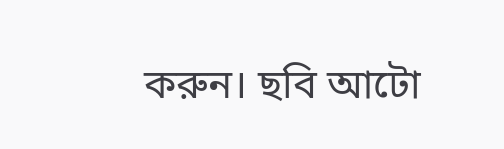করুন। ছবি আটো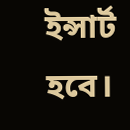ইন্সার্ট হবে।